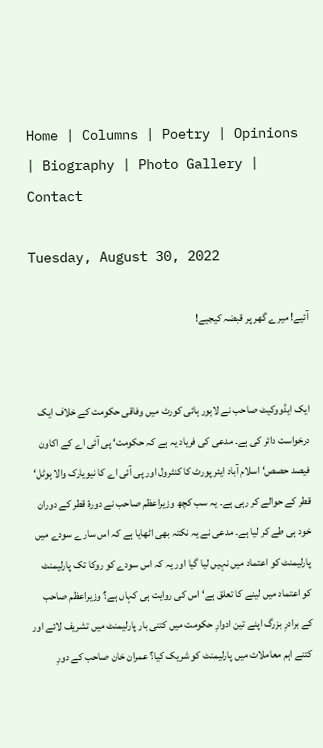Home | Columns | Poetry | Opinions | Biography | Photo Gallery | Contact

Tuesday, August 30, 2022

آئیے! میرے گھر پر قبضہ کیجیے!


ایک ایڈووکیٹ صاحب نے لاہور ہائی کورٹ میں وفاقی حکومت کے خلاف ایک درخواست دائر کی ہے۔ مدعی کی فریاد یہ ہے کہ حکومت‘ پی آئی اے کے اکاون فیصد حصص‘ اسلام آباد ایئر پورٹ کا کنٹرول اور پی آئی اے کا نیویارک والا ہوٹل‘ قطر کے حوالے کر رہی ہے۔ یہ سب کچھ وزیراعظم صاحب نے دورۂ قطر کے دوران خود ہی طے کر لیا ہے۔ مدعی نے یہ نکتہ بھی اٹھایا ہے کہ اس سارے سودے میں پارلیمنٹ کو اعتماد میں نہیں لیا گیا اور یہ کہ اس سودے کو روکا تک پارلیمنٹ کو اعتماد میں لینے کا تعلق ہے‘ اس کی روایت ہی کہاں ہے؟ وزیراعظم صاحب کے برادرِ بزرگ اپنے تین ادوارِ حکومت میں کتنی بار پارلیمنٹ میں تشریف لائے اور کتنے اہم معاملات میں پارلیمنٹ کو شریک کیا؟ عمران خان صاحب کے دورِ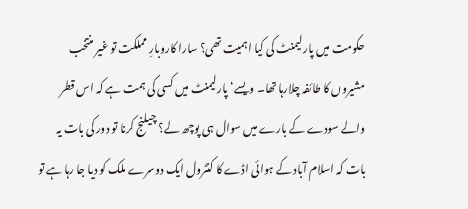حکومت میں پارلیمنٹ کی کیا اہمیت تھی؟ سارا کاروبارِ مملکت تو غیر منتخب مشیروں کا طائفہ چلارہا تھا۔ ویسے‘ پارلیمنٹ میں کسی کی ہمت ہے کہ اس قطر والے سودے کے بارے میں سوال ہی پوچھ لے؟ چیلنج کرنا تو دور کی بات یہ بات کہ اسلام آباد کے ہوائی اڈے کا کنٹرول ایک دوسرے ملک کو دیا جا رہا ہے تو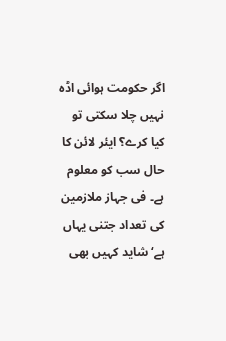اگر حکومت ہوائی اڈہ نہیں چلا سکتی تو کیا کرے؟ ایئر لائن کا حال سب کو معلوم ہے۔ فی جہاز ملازمین کی تعداد جتنی یہاں ہے‘ شاید کہیں بھی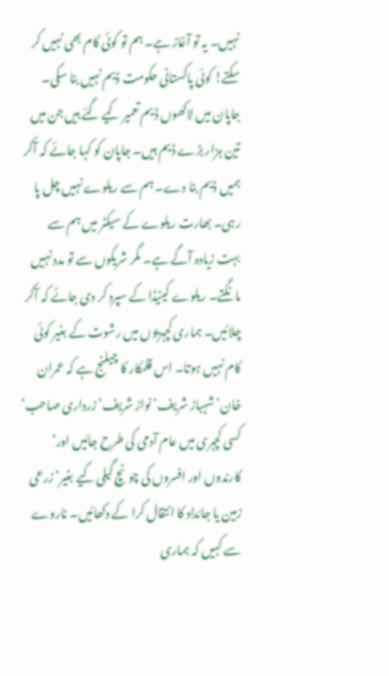نہیں۔ یہ تو آغاز ہے۔ ہم تو کوئی کام بھی نہیں کر سکتے! کوئی پاکستانی حکومت ڈیم نہیں بنا سکی۔ جاپان میں لاکھوں ڈیم تعمیر کیے گئے ہیں جن میں تین ہزار بڑے ڈیم ہیں۔ جاپان کو کہا جائے کہ آکر ہمیں ڈیم بنا دے۔ ہم سے ریلوے نہیں چل پا رہی۔ بھارت ریلوے کے سیکٹر میں ہم سے بہت زیادہ آگے ہے۔ مگر شریکوں سے تو مدد نہیں مانگتے۔ ریلوے کینیڈا کے سپرد کر دی جائے کہ آکر چلائیں۔ ہماری کچہریوں میں رشوت کے بغیر کوئی کام نہیں ہوتا۔ اس قلمکار کا چیلنج ہے کہ عمران خان‘ شہباز شریف‘ نواز شریف‘ زرداری صاحب‘ کسی کچہری میں عام آدمی کی طرح جائیں اور‘ کارندوں اور افسروں کی چونچ گیلی کیے بغیر‘ زرعی زمین یا جائداد کا انتقال کرا کے دکھائیں۔ ناروے سے کہیں کہ ہماری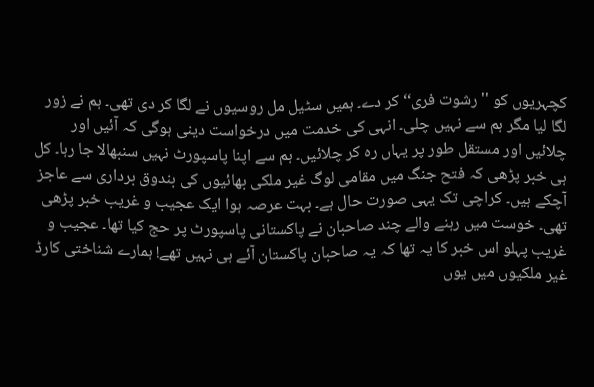کچہریوں کو ''رشوت فری‘‘ کر دے۔ ہمیں سٹیل مل روسیوں نے لگا کر دی تھی۔ ہم نے زور لگا لیا مگر ہم سے نہیں چلی۔ انہی کی خدمت میں درخواست دینی ہوگی کہ آئیں اور چلائیں اور مستقل طور پر یہاں رہ کر چلائیں۔ ہم سے اپنا پاسپورٹ نہیں سنبھالا جا رہا۔ کل ہی خبر پڑھی کہ فتح جنگ میں مقامی لوگ غیر ملکی بھائیوں کی بندوق برداری سے عاجز آچکے ہیں۔ کراچی تک یہی صورت حال ہے۔ بہت عرصہ ہوا ایک عجیب و غریب خبر پڑھی تھی۔ خوست میں رہنے والے چند صاحبان نے پاکستانی پاسپورٹ پر حج کیا تھا۔ عجیب و غریب پہلو اس خبر کا یہ تھا کہ یہ صاحبان پاکستان آئے ہی نہیں تھے! ہمارے شناختی کارڈ غیر ملکیوں میں یوں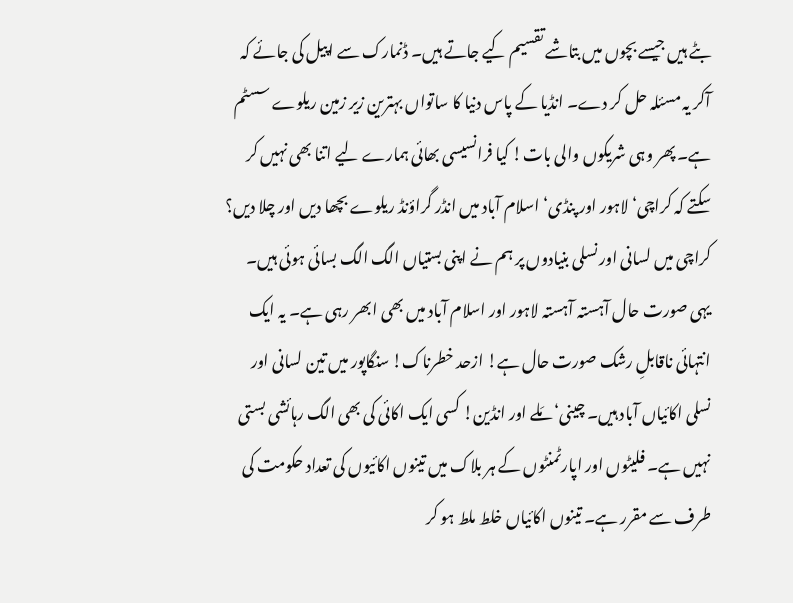بٹے ہیں جیسے بچوں میں بتاشے تقسیم کیے جاتے ہیں۔ ڈنمارک سے اپیل کی جائے کہ آکر یہ مسئلہ حل کر دے۔ انڈیا کے پاس دنیا کا ساتواں بہترین زیر زمین ریلوے سسٹم ہے۔ پھر وہی شریکوں والی بات! کیا فرانسیسی بھائی ہمارے لیے اتنا بھی نہیں کر سکتے کہ کراچی‘ لاہور اور پنڈی‘ اسلام آباد میں انڈر گراؤنڈ ریلوے بچھا دیں اور چلا دیں؟ کراچی میں لسانی اور نسلی بنیادوں پر ہم نے اپنی بستیاں الگ الگ بسائی ہوئی ہیں۔ یہی صورت حال آہستہ آہستہ لاہور اور اسلام آباد میں بھی ابھر رہی ہے۔ یہ ایک انتہائی ناقابلِ رشک صورت حال ہے! ازحد خطرناک! سنگاپور میں تین لسانی اور نسلی اکائیاں آباد ہیں۔ چینی‘ مَلے اور انڈین! کسی ایک اکائی کی بھی الگ رہائشی بستی نہیں ہے۔ فلیٹوں اور اپارٹمنٹوں کے ہر بلاک میں تینوں اکائیوں کی تعداد حکومت کی طرف سے مقرر ہے۔ تینوں اکائیاں خلط ملط ہو کر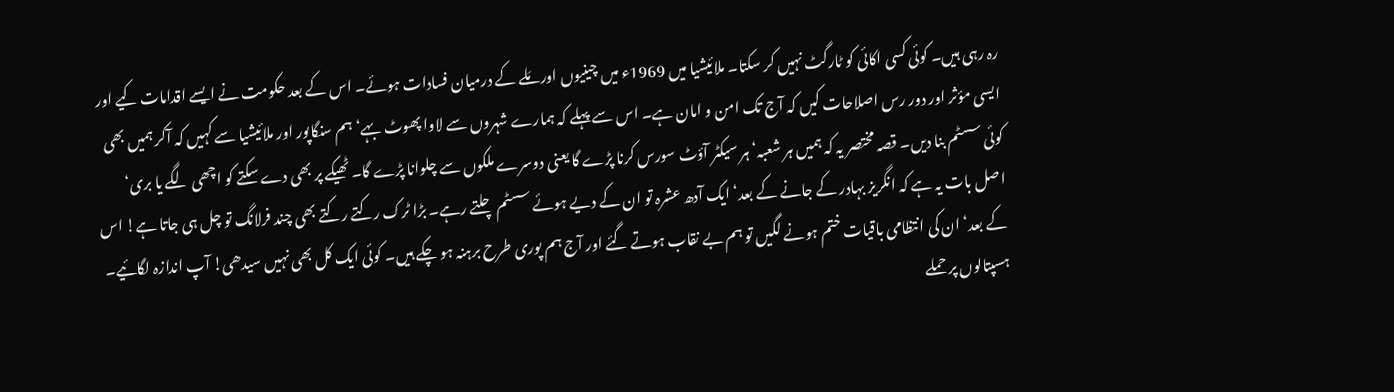رہ رہی ہیں۔ کوئی کسی اکائی کو ٹارگٹ نہیں کر سکتا۔ ملائیشیا میں 1969ء میں چینیوں اور مَلے کے درمیان فسادات ہوئے۔ اس کے بعد حکومت نے ایسے اقدامات کیے اور ایسی مؤثر اور دور رس اصلاحات کیں کہ آج تک امن و امان ہے۔ اس سے پہلے کہ ہمارے شہروں سے لاوا پھوٹ بہے‘ ہم سنگاپور اور ملائیشیا سے کہیں کہ آکر ہمیں بھی کوئی سسٹم بنا دیں۔ قصہ مختصر یہ کہ ہمیں ہر شعبہ‘ ہر سیکٹر آؤٹ سورس کرنا پڑے گا یعنی دوسرے ملکوں سے چلوانا پڑے گا۔ ٹھیکے پر بھی دے سکتے کو اچھی لگے یا بری‘ اصل بات یہ ہے کہ انگریز بہادر کے جانے کے بعد‘ ایک آدھ عشرہ تو ان کے دیے ہوئے سسٹم چلتے رہے۔ بڑا ٹرک رکتے رکتے بھی چند فرلانگ تو چل ہی جاتا ہے! اس کے بعد‘ ان کی انتظامی باقیات ختم ہونے لگیں تو ہم بے نقاب ہوتے گئے اور آج ہم پوری طرح برہنہ ہو چکے ہیں۔ کوئی ایک کل بھی نہیں سیدھی! آپ اندازہ لگائیے۔ ہسپتالوں پر حملے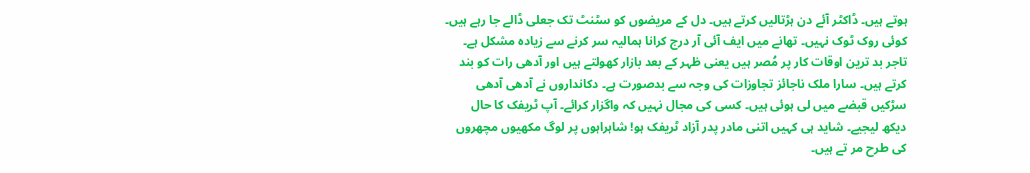ہوتے ہیں۔ ڈاکٹر آئے دن ہڑتالیں کرتے ہیں۔ دل کے مریضوں کو سٹنٹ تک جعلی ڈالے جا رہے ہیں۔ کوئی روک ٹوک نہیں۔ تھانے میں ایف آئی آر درج کرانا ہمالیہ سر کرنے سے زیادہ مشکل ہے۔ تاجر بد ترین اوقات کار پر مُصر ہیں یعنی ظہر کے بعد بازار کھولتے ہیں اور آدھی رات کو بند کرتے ہیں۔ سارا ملک ناجائز تجاوزات کی وجہ سے بدصورت ہے۔ دکانداروں نے آدھی آدھی سڑکیں قبضے میں لی ہوئی ہیں۔ کسی کی مجال نہیں کہ واگزار کرائے۔ آپ ٹریفک کا حال دیکھ لیجیے۔ شاید ہی کہیں اتنی مادر پدر آزاد ٹریفک ہو! شاہراہوں پر لوگ مکھیوں مچھروں کی طرح مر تے ہیں۔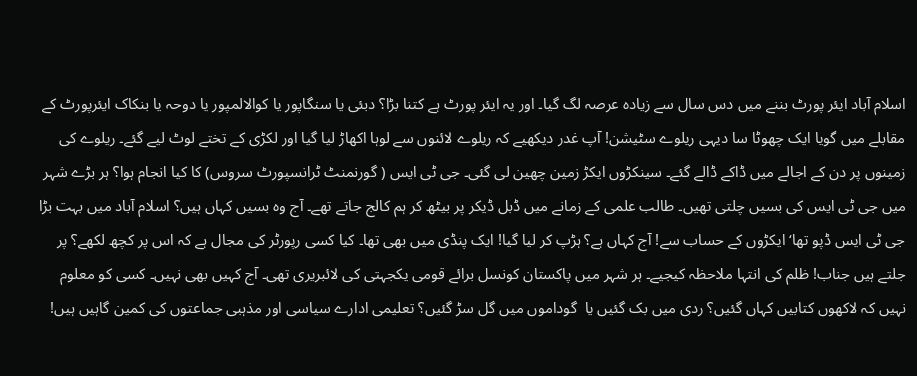اسلام آباد ایئر پورٹ بننے میں دس سال سے زیادہ عرصہ لگ گیا۔ اور یہ ایئر پورٹ ہے کتنا بڑا؟ دبئی یا سنگاپور یا کوالالمپور یا دوحہ یا بنکاک ایئرپورٹ کے مقابلے میں گویا ایک چھوٹا سا دیہی ریلوے سٹیشن! آپ غدر دیکھیے کہ ریلوے لائنوں سے لوہا اکھاڑ لیا گیا اور لکڑی کے تختے لوٹ لیے گئے۔ ریلوے کی زمینوں پر دن کے اجالے میں ڈاکے ڈالے گئے۔ سینکڑوں ایکڑ زمین چھین لی گئی۔ جی ٹی ایس ( گورنمنٹ ٹرانسپورٹ سروس) کا کیا انجام ہوا؟ ہر بڑے شہر میں جی ٹی ایس کی بسیں چلتی تھیں۔ طالب علمی کے زمانے میں ڈبل ڈیکر پر بیٹھ کر ہم کالج جاتے تھے۔ آج وہ بسیں کہاں ہیں؟ اسلام آباد میں بہت بڑا جی ٹی ایس ڈپو تھا‘ ایکڑوں کے حساب سے! آج کہاں ہے؟ ہڑپ کر لیا گیا! ایک پنڈی میں بھی تھا۔ کیا کسی رپورٹر کی مجال ہے کہ اس پر کچھ لکھے؟ پر جلتے ہیں جناب! ظلم کی انتہا ملاحظہ کیجیے۔ ہر شہر میں پاکستان کونسل برائے قومی یکجہتی کی لائبریری تھی۔ آج کہیں بھی نہیں۔ کسی کو معلوم نہیں کہ لاکھوں کتابیں کہاں گئیں؟ ردی میں بک گئیں یا  گوداموں میں گل سڑ گئیں؟ تعلیمی ادارے سیاسی اور مذہبی جماعتوں کی کمین گاہیں ہیں!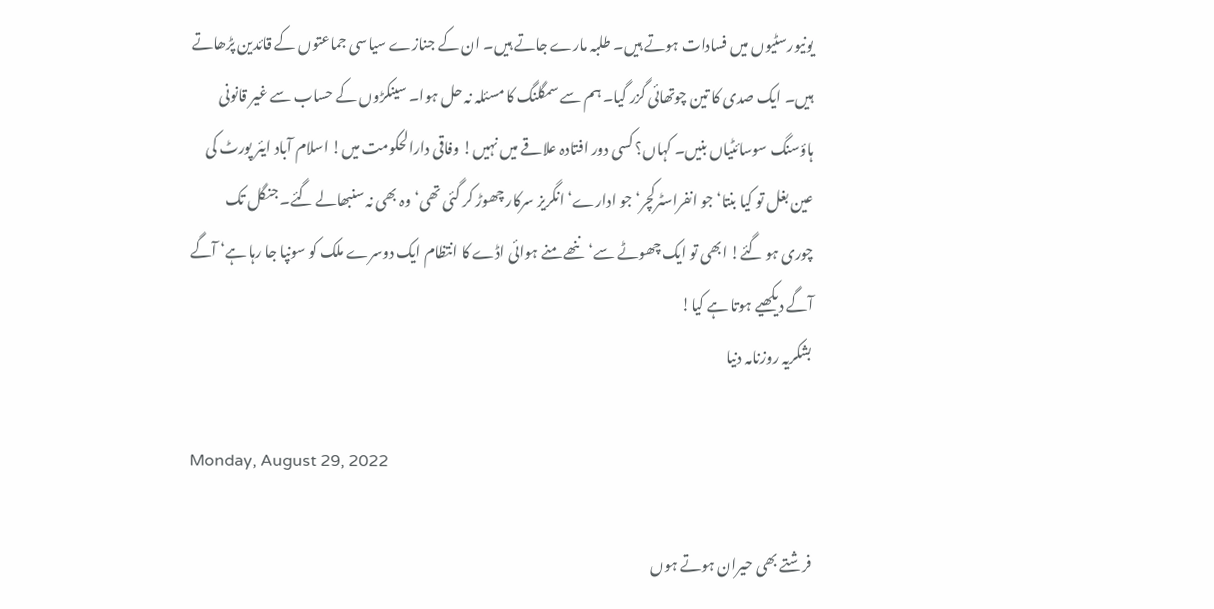یونیورسٹیوں میں فسادات ہوتے ہیں۔ طلبہ مارے جاتے ہیں۔ ان کے جنازے سیاسی جماعتوں کے قائدین پڑھاتے ہیں۔ ایک صدی کا تین چوتھائی گزر گیا۔ ہم سے سمگلنگ کا مسئلہ نہ حل ہوا۔ سینکڑوں کے حساب سے غیر قانونی ہاؤسنگ سوسائٹیاں بنیں۔ کہاں؟ کسی دور افتادہ علاقے میں نہیں! وفاقی دارالحکومت میں! اسلام آباد ایئر پورٹ کی عین بغل تو کیا بنتا‘ جو انفراسٹرکچر‘ جو ادارے‘ انگریز سرکار چھوڑ کر گئی تھی‘ وہ بھی نہ سنبھالے گئے۔ جنگل تک چوری ہو گئے! ابھی تو ایک چھوٹے سے‘ ننھے منے ہوائی اڈے کا انتظام ایک دوسرے ملک کو سونپا جا رہا ہے‘ آگے آگے دیکھیے ہوتا ہے کیا!
بشکریہ روزنامہ دنیا

Monday, August 29, 2022

فرشتے بھی حیران ہوتے ہوں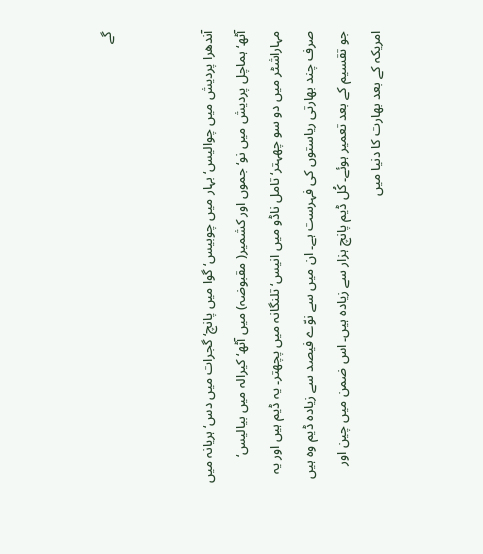گے


آندھرا پردیش میں چوالیس‘بہار میں چوبیس‘ گوا میں پانچ‘ گجرات میں دس‘ہریانہ میں آٹھ‘ ہماچل پردیش میں نو‘ جموں اور کشمیر( مقبوضہ) میں آٹھ‘ کیرالہ میں بیالیس‘ مہاراشٹر میں دو سو چھہتر‘ تامل ناڈو میں انیس‘ تلنگانہ میں پچھتر۔ یہ ڈیم ہیں اور یہ صرف چند بھارتی ریاستوں کی فہرست ہے۔ ان میں سے نوّے فیصد سے زیادہ ڈیم وہ ہیں جو تقسیم کے بعد تعمیر ہوئے۔ کُل ڈیم پانچ ہزار سے زیادہ ہیں۔ اس ضمن میں چین اور امریکہ کے بعد بھارت کا دنیا میں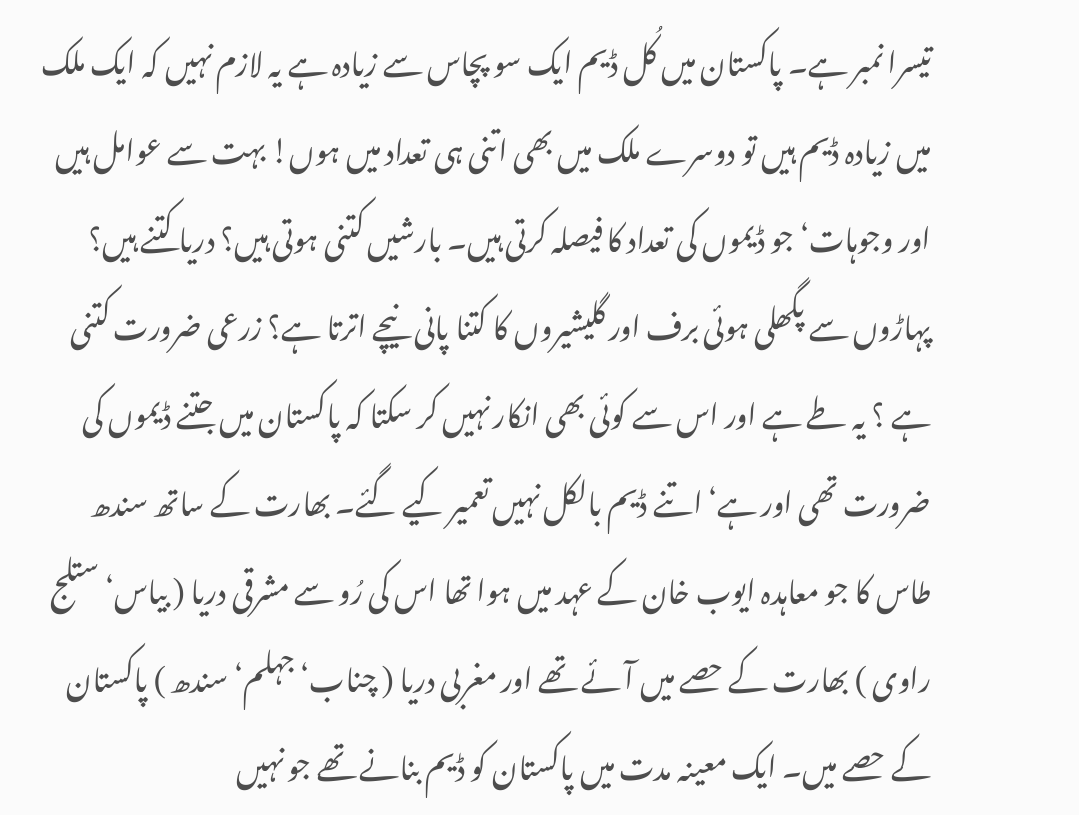تیسرا نمبر ہے۔ پاکستان میں کُل ڈیم ایک سو پچاس سے زیادہ ہے یہ لازم نہیں کہ ایک ملک میں زیادہ ڈیم ہیں تو دوسرے ملک میں بھی اتنی ہی تعداد میں ہوں! بہت سے عوامل ہیں اور وجوہات‘ جو ڈیموں کی تعداد کا فیصلہ کرتی ہیں۔ بارشیں کتنی ہوتی ہیں؟ دریا کتنے ہیں؟ پہاڑوں سے پگھلی ہوئی برف اور گلیشیروں کا کتنا پانی نیچے اترتا ہے؟ زرعی ضرورت کتنی ہے ؟ یہ طے ہے اور اس سے کوئی بھی انکار نہیں کر سکتا کہ پاکستان میں جتنے ڈیموں کی ضرورت تھی اور ہے‘ اتنے ڈیم بالکل نہیں تعمیر کیے گئے۔ بھارت کے ساتھ سندھ طاس کا جو معاہدہ ایوب خان کے عہد میں ہوا تھا اس کی رُو سے مشرقی دریا ( بیاس‘ ستلج راوی ) بھارت کے حصے میں آئے تھے اور مغربی دریا ( چناب‘ جہلم‘ سندھ ) پاکستان کے حصے میں۔ ایک معینہ مدت میں پاکستان کو ڈیم بنانے تھے جو نہیں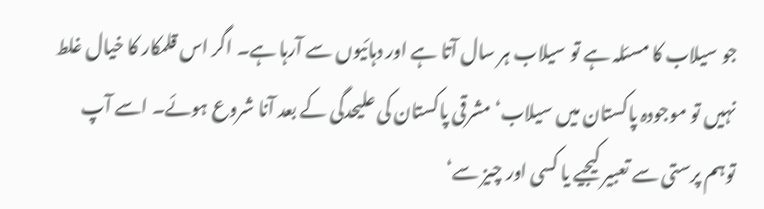جو سیلاب کا مسئلہ ہے تو سیلاب ہر سال آتا ہے اور دہائیوں سے آرہا ہے۔ اگر اس قلمکار کا خیال غلط نہیں تو موجودہ پاکستان میں سیلاب‘ مشرقی پاکستان کی علیحدگی کے بعد آنا شروع ہوئے۔ اسے آپ توہم پرستی سے تعبیر کیجیے یا کسی اور چیز سے‘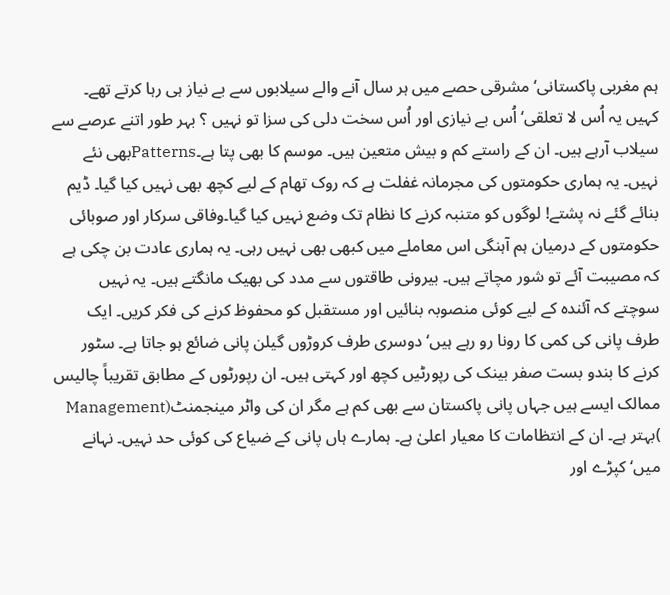ہم مغربی پاکستانی‘ مشرقی حصے میں ہر سال آنے والے سیلابوں سے بے نیاز ہی رہا کرتے تھے۔ کہیں یہ اُس لا تعلقی‘ اُس بے نیازی اور اُس سخت دلی کی سزا تو نہیں ؟ بہر طور اتنے عرصے سے سیلاب آرہے ہیں۔ ان کے راستے کم و بیش متعین ہیں۔ موسم کا بھی پتا ہے۔Patternsبھی نئے نہیں۔ یہ ہماری حکومتوں کی مجرمانہ غفلت ہے کہ روک تھام کے لیے کچھ بھی نہیں کیا گیا۔ ڈیم بنائے گئے نہ پشتے! لوگوں کو متنبہ کرنے کا نظام تک وضع نہیں کیا گیا۔وفاقی سرکار اور صوبائی حکومتوں کے درمیان ہم آہنگی اس معاملے میں کبھی بھی نہیں رہی۔ یہ ہماری عادت بن چکی ہے کہ مصیبت آئے تو شور مچاتے ہیں۔ بیرونی طاقتوں سے مدد کی بھیک مانگتے ہیں۔ یہ نہیں سوچتے کہ آئندہ کے لیے کوئی منصوبہ بنائیں اور مستقبل کو محفوظ کرنے کی فکر کریں۔ ایک طرف پانی کی کمی کا رونا رو رہے ہیں‘دوسری طرف کروڑوں گیلن پانی ضائع ہو جاتا ہے۔ سٹور کرنے کا بندو بست صفر بینک کی رپورٹیں کچھ اور کہتی ہیں۔ ان رپورٹوں کے مطابق تقریباً چالیس ممالک ایسے ہیں جہاں پانی پاکستان سے بھی کم ہے مگر ان کی واٹر مینجمنٹ(Management )بہتر ہے۔ ان کے انتظامات کا معیار اعلیٰ ہے۔ ہمارے ہاں پانی کے ضیاع کی کوئی حد نہیں۔ نہانے میں‘ کپڑے اور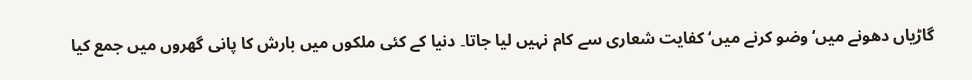گاڑیاں دھونے میں‘ وضو کرنے میں‘ کفایت شعاری سے کام نہیں لیا جاتا۔ دنیا کے کئی ملکوں میں بارش کا پانی گھروں میں جمع کیا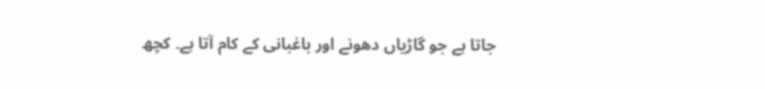جاتا ہے جو گاڑیاں دھونے اور باغبانی کے کام آتا ہے۔ کچھ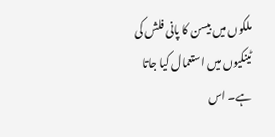ملکوں میں بیسن کا پانی فلش کی ٹینکیوں میں استعمال کیا جاتا ہے۔ اس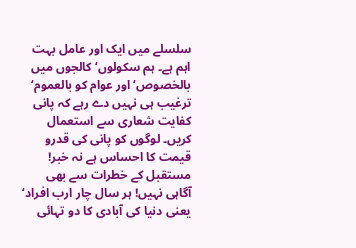سلسلے میں ایک اور عامل بہت اہم ہے۔ ہم سکولوں‘ کالجوں میں بالخصوص‘ اور عوام کو بالعموم‘ ترغیب ہی نہیں دے رہے کہ پانی کفایت شعاری سے استعمال کریں۔ لوگوں کو پانی کی قدرو قیمت کا احساس ہے نہ خبر! مستقبل کے خطرات سے بھی آگاہی نہیں! ہر سال چار ارب افراد‘ یعنی دنیا کی آبادی کا دو تہائی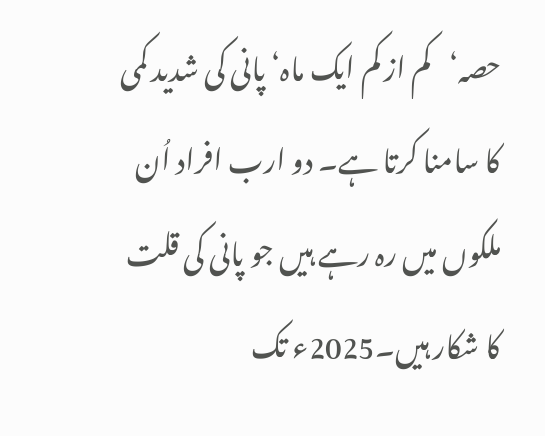حصہ‘کم از کم ایک ماہ‘ پانی کی شدید کمی کا سامنا کرتا ہے۔ دو ارب افراد اُن ملکوں میں رہ رہے ہیں جو پانی کی قلت کا شکار ہیں۔2025ء تک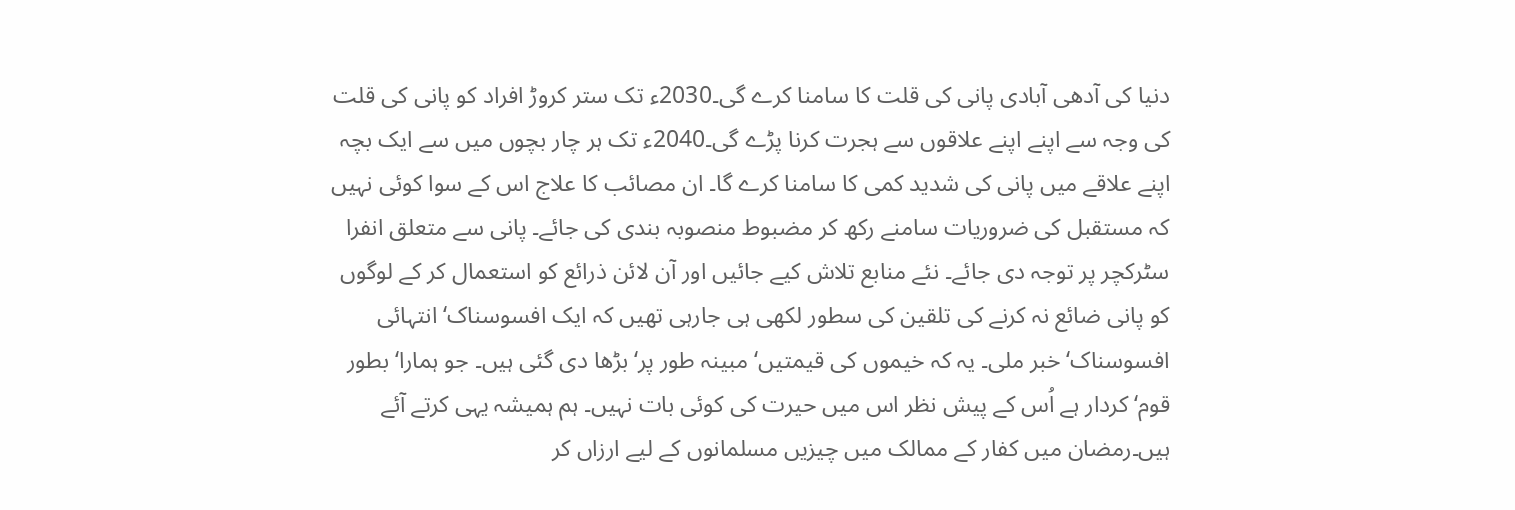دنیا کی آدھی آبادی پانی کی قلت کا سامنا کرے گی۔2030ء تک ستر کروڑ افراد کو پانی کی قلت کی وجہ سے اپنے اپنے علاقوں سے ہجرت کرنا پڑے گی۔2040ء تک ہر چار بچوں میں سے ایک بچہ اپنے علاقے میں پانی کی شدید کمی کا سامنا کرے گا۔ ان مصائب کا علاج اس کے سوا کوئی نہیں کہ مستقبل کی ضروریات سامنے رکھ کر مضبوط منصوبہ بندی کی جائے۔ پانی سے متعلق انفرا سٹرکچر پر توجہ دی جائے۔ نئے منابع تلاش کیے جائیں اور آن لائن ذرائع کو استعمال کر کے لوگوں کو پانی ضائع نہ کرنے کی تلقین کی سطور لکھی ہی جارہی تھیں کہ ایک افسوسناک‘ انتہائی افسوسناک‘ خبر ملی۔ یہ کہ خیموں کی قیمتیں‘ مبینہ طور پر‘ بڑھا دی گئی ہیں۔ جو ہمارا‘ بطور قوم‘ کردار ہے اُس کے پیش نظر اس میں حیرت کی کوئی بات نہیں۔ ہم ہمیشہ یہی کرتے آئے ہیں۔رمضان میں کفار کے ممالک میں چیزیں مسلمانوں کے لیے ارزاں کر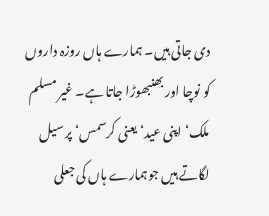دی جاتی ہیں۔ ہمارے ہاں روزہ داروں کو نوچا اور بھنبھوڑا جاتا ہے۔ غیر مسلم ملک‘ اپنی عید‘ یعنی کرسمس‘ پر سیل لگاتے ہیں جوہمارے ہاں کی جعلی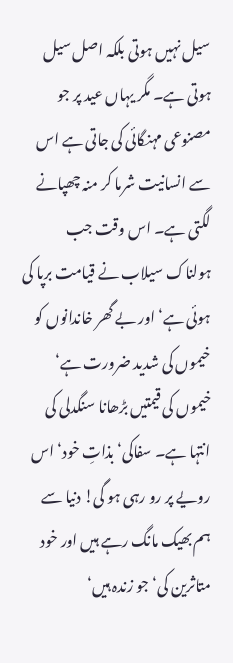سیل نہیں ہوتی بلکہ اصل سیل ہوتی ہے۔ مگر یہاں عید پر جو مصنوعی مہنگائی کی جاتی ہے اس سے انسانیت شرما کر منہ چھپانے لگتی ہے۔ اس وقت جب ہولناک سیلاب نے قیامت برپا کی ہوئی ہے‘ اور بے گھر خاندانوں کو خیموں کی شدید ضرورت ہے‘ خیموں کی قیمتیں بڑھانا سنگدلی کی انتہا ہے۔ سفاکی‘ بذاتِ خود‘ اس رویے پر رو رہی ہو گی! دنیا سے ہم بھیک مانگ رہے ہیں اور خود متاثرین کی‘ جو زندہ ہیں‘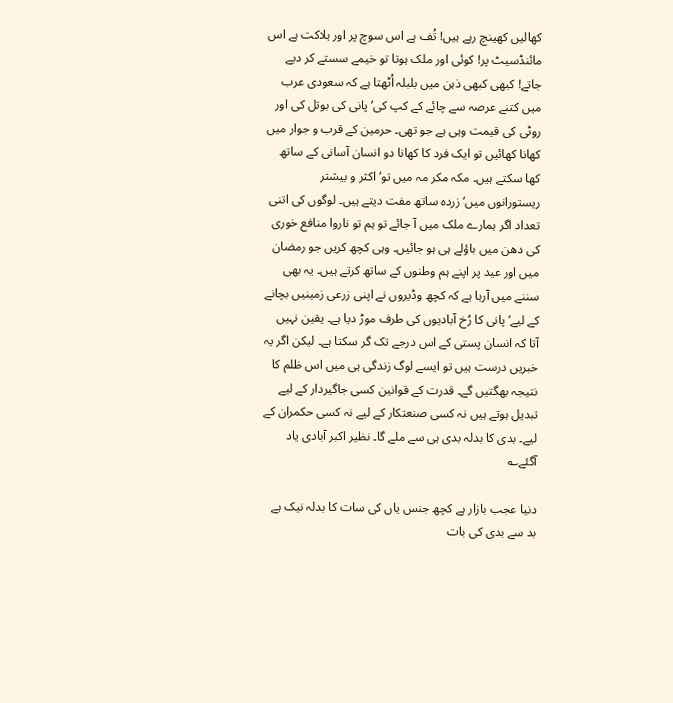کھالیں کھینچ رہے ہیں! تُف ہے اس سوچ پر اور ہلاکت ہے اس مائنڈسیٹ پر! کوئی اور ملک ہوتا تو خیمے سستے کر دیے جاتے! کبھی کبھی ذہن میں بلبلہ اُٹھتا ہے کہ سعودی عرب میں کتنے عرصہ سے چائے کے کپ کی‘ پانی کی بوتل کی اور روٹی کی قیمت وہی ہے جو تھی۔ حرمین کے قرب و جوار میں کھانا کھائیں تو ایک فرد کا کھانا دو انسان آسانی کے ساتھ کھا سکتے ہیں۔ مکہ مکر مہ میں تو‘ اکثر و بیشتر ریستورانوں میں‘ زردہ ساتھ مفت دیتے ہیں۔ لوگوں کی اتنی تعداد اگر ہمارے ملک میں آ جائے تو ہم تو ناروا منافع خوری کی دھن میں باؤلے ہی ہو جائیں۔ وہی کچھ کریں جو رمضان میں اور عید پر اپنے ہم وطنوں کے ساتھ کرتے ہیں۔ یہ بھی سننے میں آرہا ہے کہ کچھ وڈیروں نے اپنی زرعی زمینیں بچانے کے لیے‘ پانی کا رُخ آبادیوں کی طرف موڑ دیا ہے۔ یقین نہیں آتا کہ انسان پستی کے اس درجے تک گر سکتا ہے۔ لیکن اگر یہ خبریں درست ہیں تو ایسے لوگ زندگی ہی میں اس ظلم کا نتیجہ بھگتیں گے۔ قدرت کے قوانین کسی جاگیردار کے لیے تبدیل ہوتے ہیں نہ کسی صنعتکار کے لیے نہ کسی حکمران کے لیے۔ بدی کا بدلہ بدی ہی سے ملے گا۔ نظیر اکبر آبادی یاد آگئے؎

دنیا عجب بازار ہے کچھ جنس یاں کی سات کا بدلہ نیک ہے بد سے بدی کی بات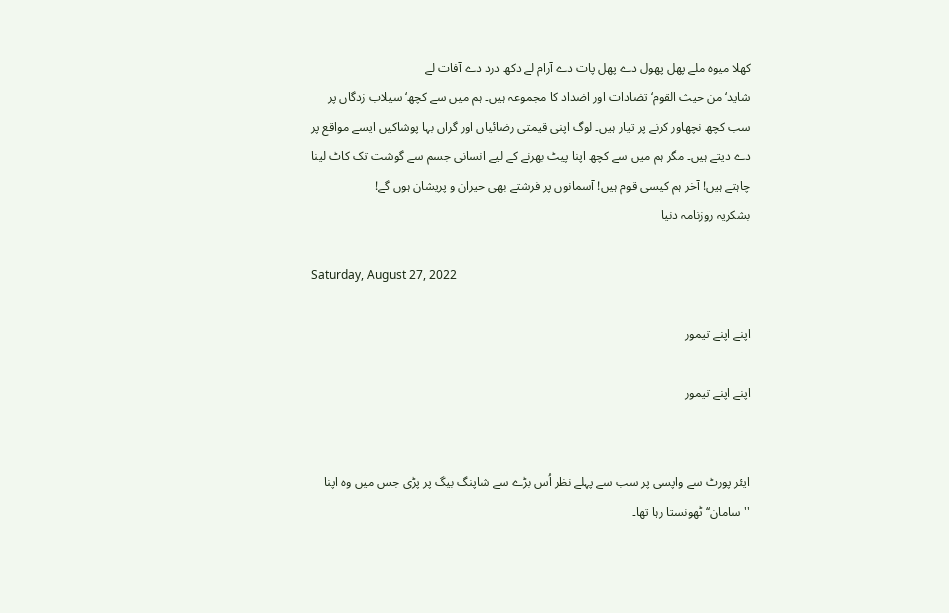کھلا میوہ ملے پھل پھول دے پھل پات دے آرام لے دکھ درد دے آفات لے
شاید‘ من حیث القوم‘ تضادات اور اضداد کا مجموعہ ہیں۔ ہم میں سے کچھ‘ سیلاب زدگاں پر سب کچھ نچھاور کرنے پر تیار ہیں۔ لوگ اپنی قیمتی رضائیاں اور گراں بہا پوشاکیں ایسے مواقع پر دے دیتے ہیں۔ مگر ہم میں سے کچھ اپنا پیٹ بھرنے کے لیے انسانی جسم سے گوشت تک کاٹ لینا چاہتے ہیں! آخر ہم کیسی قوم ہیں! آسمانوں پر فرشتے بھی حیران و پریشان ہوں گے!
بشکریہ روزنامہ دنیا

Saturday, August 27, 2022

اپنے اپنے تیمور

اپنے اپنے تیمور


ایئر پورٹ سے واپسی پر سب سے پہلے نظر اُس بڑے سے شاپنگ بیگ پر پڑی جس میں وہ اپنا ''سامان‘‘ ٹھونستا رہا تھا۔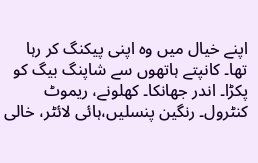اپنے خیال میں وہ اپنی پیکنگ کر رہا تھا۔ کانپتے ہاتھوں سے شاپنگ بیگ کو پکڑا۔ اندر جھانکا۔ کھلونے، ریموٹ کنٹرول۔ رنگین پنسلیں،ہائی لائٹر، خالی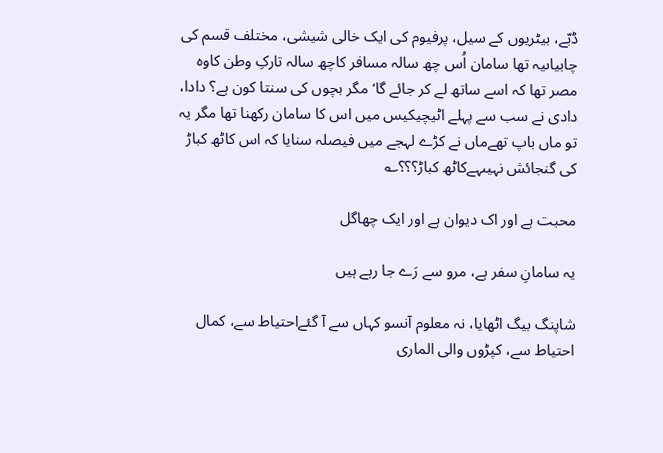ڈبّے، بیٹریوں کے سیل، پرفیوم کی ایک خالی شیشی، مختلف قسم کی چابیاںیہ تھا سامان اُس چھ سالہ مسافر کاچھ سالہ تارکِ وطن کاوہ مصر تھا کہ اسے ساتھ لے کر جائے گا‘ مگر بچوں کی سنتا کون ہے؟ دادا، دادی نے سب سے پہلے اٹیچیکیس میں اس کا سامان رکھنا تھا مگر یہ تو ماں باپ تھےماں نے کڑے لہجے میں فیصلہ سنایا کہ اس کاٹھ کباڑ کی گنجائش نہیںہےکاٹھ کباڑ؟؟؟؎

محبت ہے اور اک دیوان ہے اور ایک چھاگل

یہ سامانِ سفر ہے، مرو سے رَے جا رہے ہیں

شاپنگ بیگ اٹھایا، نہ معلوم آنسو کہاں سے آ گئےاحتیاط سے، کمال احتیاط سے، کپڑوں والی الماری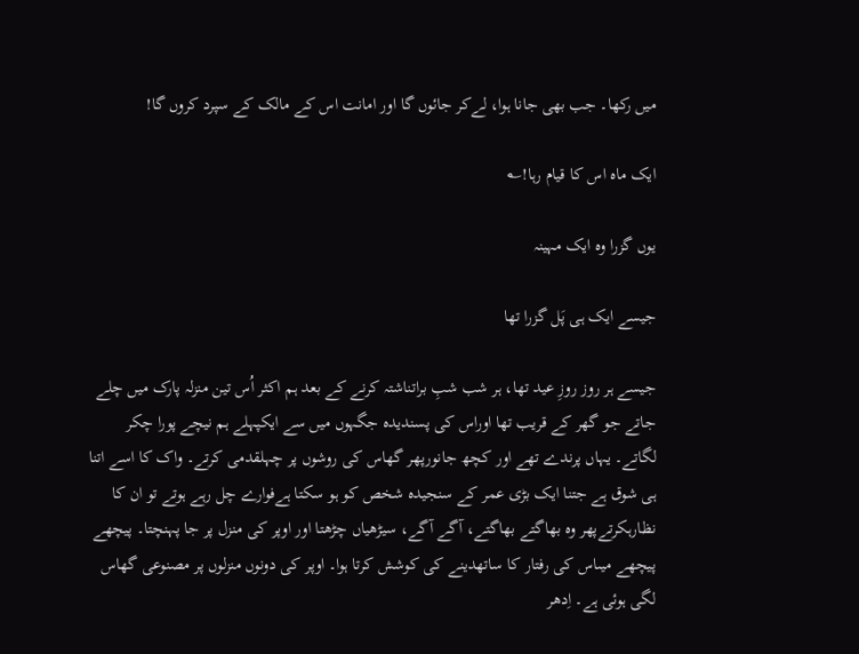میں رکھا۔ جب بھی جانا ہوا، لےکر جائوں گا اور امانت اس کے مالک کے سپرد کروں گا!

ایک ماہ اس کا قیام رہا!؎

یوں گزرا وہ ایک مہینہ

جیسے ایک ہی پَل گزرا تھا

جیسے ہر روز روزِ عید تھا، ہر شب شبِ براتناشتہ کرنے کے بعد ہم اکثر اُس تین منزلہ پارک میں چلے جاتے جو گھر کے قریب تھا اوراس کی پسندیدہ جگہوں میں سے ایکپہلے ہم نیچے پورا چکر لگاتے۔ یہاں پرندے تھے اور کچھ جانورپھر گھاس کی روشوں پر چہلقدمی کرتے۔ واک کا اسے اتنا ہی شوق ہے جتنا ایک بڑی عمر کے سنجیدہ شخص کو ہو سکتا ہےفوارے چل رہے ہوتے تو ان کا نظارہکرتےپھر وہ بھاگتے بھاگتے، آگے آگے، سیڑھیاں چڑھتا اور اوپر کی منزل پر جا پہنچتا۔ پیچھے پیچھے میںاس کی رفتار کا ساتھدینے کی کوشش کرتا ہوا۔ اوپر کی دونوں منزلوں پر مصنوعی گھاس لگی ہوئی ہے۔ اِدھر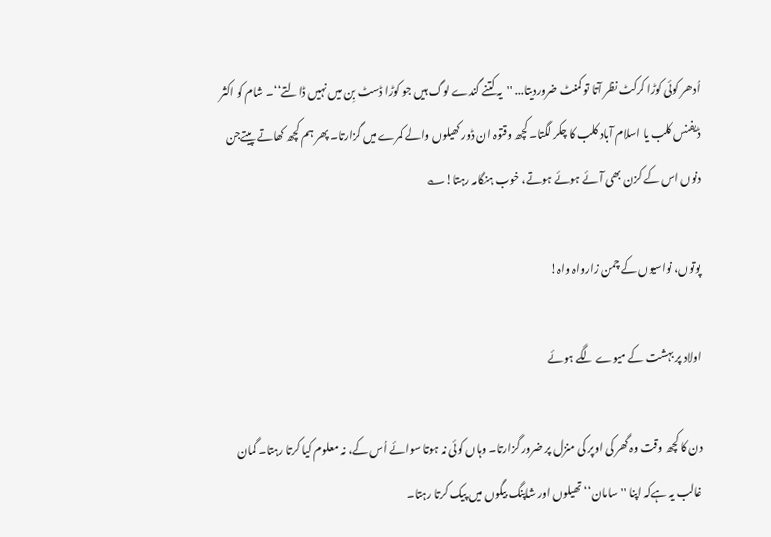اُدھر کوئی کوڑا کرکٹ نظر آتا تو کمنٹ ضروردیتا... ''یہ کتنے گندے لوگ ہیں جو کوڑا ڈسٹ بِن میں نہیں ڈالتے‘‘۔ شام کو اکثر ڈیفنس کلب یا اسلام آباد کلب کا چکر لگتا۔ کچھ وقتوہ ان ڈور کھیلوں والے کمرے میں گزارتا۔ پھر ہم کچھ کھاتے پیتےجن دنوں اس کے کزن بھی آئے ہوئے ہوتے، خوب ہنگامہ رہتا!؎

پوتوں، نواسیوں کے چمن زارواہ واہ!

اولاد پر بہشت کے میوے لگے ہوئے

دن کا کچھ وقت وہ گھر کی اوپر کی منزل پر ضرور گزارتا۔ وہاں کوئی نہ ہوتا سوائے اُس کے، نہ معلوم کیا کرتا رہتا۔ گمان غالب یہ ہےکہ اپنا ''سامان‘‘ تھیلوں اور شاپنگ بیگوں میں پیک کرتا رہتا۔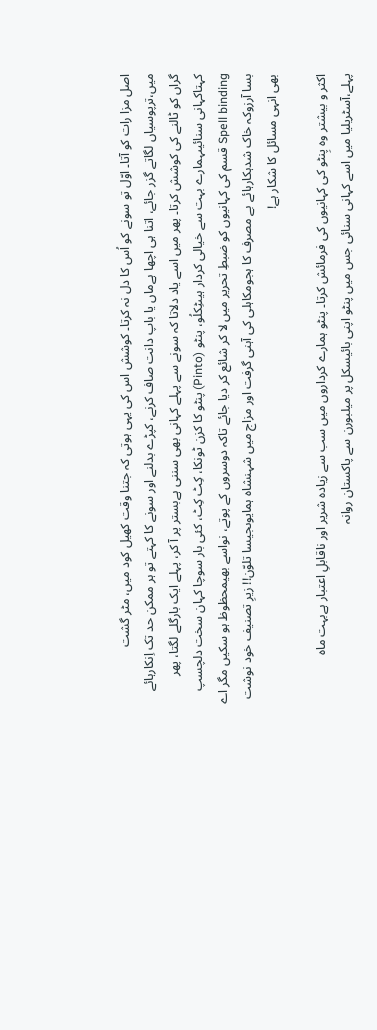اصل مزا رات کو آتا۔ اوّل تو سونے کو اُس کا دل نہ کرتا۔ کوشش اس کی یہی ہوتی کہ جتنا وقت کھیل کود میں، مٹر گشت میں،ترپوسیاں لگاتے گزر جائے، اتنا ہی اچھا ہےماں یا باپ دانت صاف کرنے، کپڑے بدلنے اور سونے کا کہتے تو ہر ممکن حد تک اِنکارہائے گراں کو ٹالنے کی کوشش کرتا۔ پھر میں اسے یاد دلاتا کہ سونے سے پہلے کہانی بھی سننی ہےبستر پر آ کر، پہلے ایک بارگلے لگتا، پھر کہتاکہانی سنائیںہمارے بہت سے خیالی کردار ہیںٹِکلُو، پنٹو (Pinto) پنٹو کا کزن ٹونکا، کِٹ کِٹ، کئی بار سوچا کہان سخت دلچسپ Spell binding قسم کی کہانیوں کو ضبطِ تحریر میں لا کر شائع کر دیا جائے تاکہ دوسروں کے پوتے، نواسے بھیمحظوظ ہو سکیں مگر اے بسا آرزوکہ خاک شدہکارہائے بے مصرف کا ہجومکاہلی کی آہنی گرفت اور مزاج میں شہنشاہ ہمایوںجیسا تلوّن!! زیرِ تصنیف خود نوشت بھی انہی مسائل کا شکار ہے!

اکثر و بیشتر وہ پِنٹو کی کہانیوں کی فرمائش کرتا۔ پنٹو ہمارے کرداروں میں سب سے زیادہ شریر اور ناقابلِ اعتبار ہےبہت ماہ پہلے،آسٹریلیا میں اسے کہانی سنائی جس میں پنٹو اپنی بائیسکل پر میلبورن سے پاکستان روانہ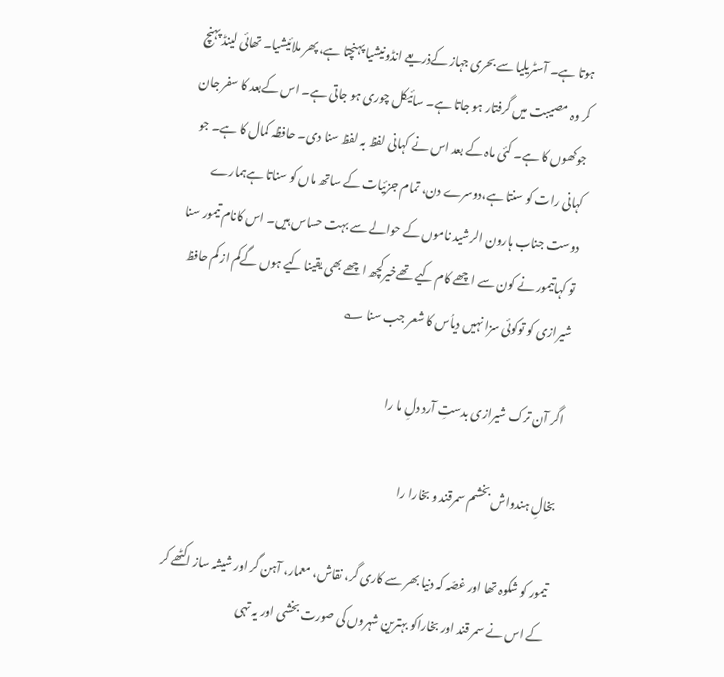ہوتا ہے۔ آسٹریلیا سے بحری جہاز کےذریعے انڈونیشیا پہنچتا ہے، پھر ملائیشیا۔ تھائی لینڈ پہنچ کر وہ مصیبت میں گرفتار ہو جاتا ہے۔ سائیکل چوری ہو جاتی ہے۔ اس کےبعد کا سفر جان جوکھوں کا ہے۔ کئی ماہ کے بعد اس نے کہانی لفظ بہ لفظ سنا دی۔ حافظہ کمال کا ہے۔ جو کہانی رات کو سنتا ہے،دوسرے دن، تمام جزئیات کے ساتھ ماں کو سناتا ہےہمارے دوست جناب ہارون الرشید ناموں کے حوالے سے بہت حساس ہیں۔ اس کانام تیمور سنا تو کہاتیمور نے کون سے اچھے کام کیے تھےخیرکچھ اچھے بھی یقینا کیے ہوں گےکم از کم حافظ شیرازی کو توکوئی سزا نہیں دیاُس کا شعر جب سنا ؎

اگر آن ترک شیرازی بدستِ آرد دلِ ما را

بخالِ ہندواش بخشم سمرقند و بخارا را

تیمور کو شکوہ تھا اور غصّہ کہ دنیا بھر سے کاری گر، نقاش، معمار، آہن گر اور شیشہ ساز اکٹھے کر کے اس نے سمر قند اور بخاراکو بہترین شہروں کی صورت بخشی اور یہ تہی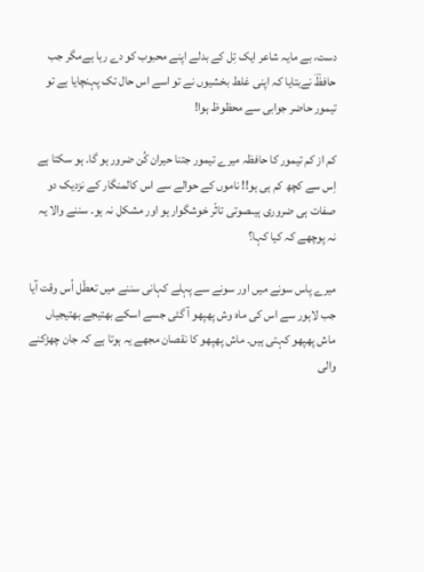دست، بے مایہ شاعر ایک تِل کے بدلے اپنے محبوب کو دے رہا ہےمگر جب حافظؔ نےبتایا کہ اپنی غلط بخشیوں نے تو اسے اس حال تک پہنچایا ہے تو تیمور حاضر جوابی سے محظوظ ہوا!

کم از کم تیمور کا حافظہ میرے تیمور جتنا حیران کُن ضرور ہو گا۔ ہو سکتا ہے اِس سے کچھ کم ہی ہو!! ناموں کے حوالے سے اس کالمنگار کے نزدیک دو صفات ہی ضروری ہیںصوتی تاثّر خوشگوار ہو اور مشکل نہ ہو۔ سننے والا یہ نہ پوچھے کہ کیا کہا؟

میرے پاس سونے میں اور سونے سے پہلے کہانی سننے میں تعطّل اُس وقت آیا جب لاہور سے اس کی ماہ وش پھپھو آ گئی جسے اسکے بھتیجے بھتیجیاں ماش پھپھو کہتی ہیں۔ ماش پھپھو کا نقصان مجھے یہ ہوتا ہے کہ جان چھڑکنے والی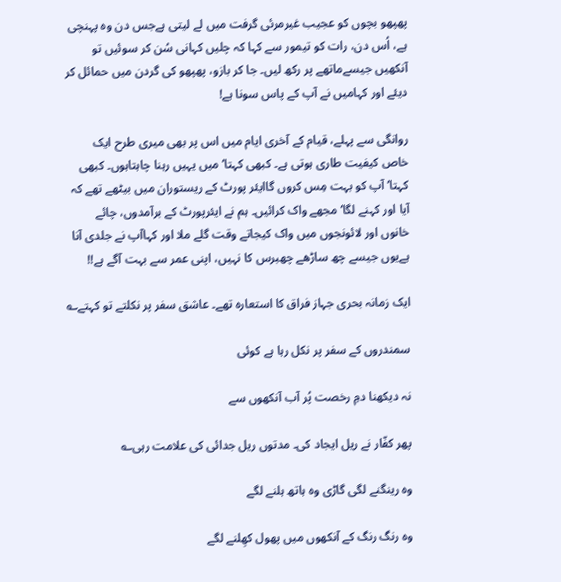پھپھو بچوں کو عجیب غیرمرئی گرفت میں لے لیتی ہےجس دن وہ پہنچی ہے، اُس دن، رات کو تیمور سے کہا کہ چلیں کہانی سُن کر سوئیں تو آنکھیں جیسےماتھے پر رکھ لیں۔ جا کر بازو، پھپھو کی گردن میں حمائل کر دیئے اور کہامیں نے آپ کے پاس سونا ہے!

روانگی سے پہلے، قیام کے آخری ایام میں اس پر بھی میری طرح ایک خاص کیفیت طاری ہوتی ہے۔ کبھی کہتا‘ میں یہیں رہنا چاہتاہوں۔ کبھی کہتا‘ آپ کو بہت مِس کروں گاایئر پورٹ کے ریستوران میں بیٹھے تھے کہ آیا اور کہنے لگا‘ مجھے واک کرائیں۔ ہم نے ایئرپورٹ کے برآمدوں، چائے خانوں اور لائونجوں میں واک کیجاتے وقت گلے ملا اور کہاآپ نے جلدی آنا ہےیوں جیسے چھ ساڑھے چھبرس کا نہیں، اپنی عمر سے بہت آگے ہے!!

ایک زمانہ بحری جہاز فراق کا استعارہ تھے۔ عاشق سفر پر نکلتے تو کہتے؎

سمندروں کے سفر پر نکل رہا ہے کوئی

نہ دیکھنا دمِ رخصت پُر آب آنکھوں سے

پھر کفّار نے ریل ایجاد کی۔ مدتوں ریل جدائی کی علامت رہی؎

وہ رینگنے لگی گاڑی وہ ہاتھ ہلنے لگے

وہ رنگ رنگ کے آنکھوں میں پھول کھِلنے لگے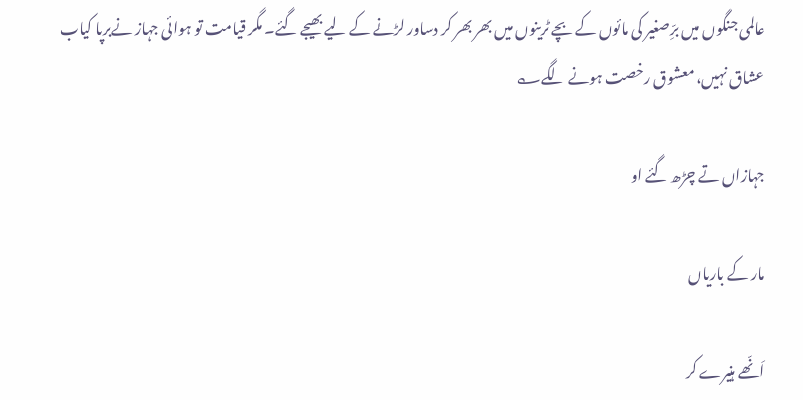عالمی جنگوں میں برِّصغیر کی مائوں کے بچے ٹرینوں میں بھر بھر کر دساور لڑنے کے لیے بھیجے گئے۔ مگر قیامت تو ہوائی جہاز نےبرپا کیاب عشاق نہیں، معشوق رخصت ہونے لگے؎

جہازاں تے چڑھ گئے او

مار کے باریاں

اَنّھے ہنیرے کر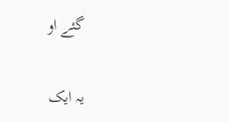گئے او

یہ ایک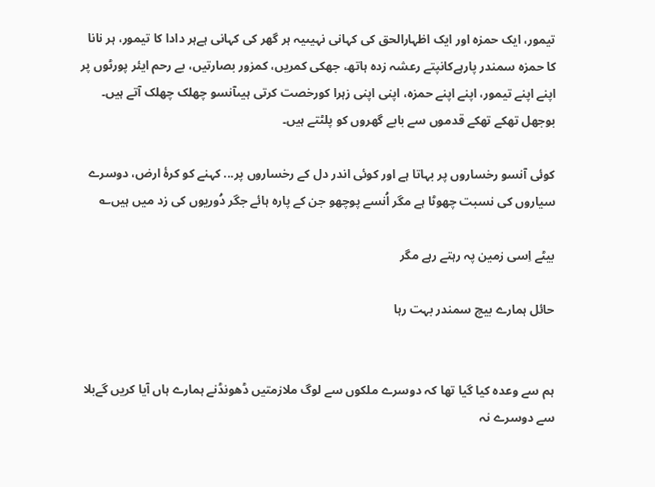تیمور، ایک حمزہ اور ایک اظہارالحق کی کہانی نہیںیہ ہر گھر کی کہانی ہےہر دادا کا تیمور، ہر نانا کا حمزہ سمندر پارہےکانپتے رعشہ زدہ ہاتھ، جھکی کمریں، کمزور بصارتیں، بے رحم ایئر پورٹوں پر اپنے اپنے تیمور، اپنے اپنے حمزہ، اپنی اپنی زہرا کورخصت کرتی ہیںآنسو چھلک چھلک آتے ہیں۔ بوجھل تھکے تھکے قدموں سے بابے گھروں کو پلٹتے ہیں۔

کوئی آنسو رخساروں پر بہاتا ہے اور کوئی اندر دل کے رخساروں پر... کہنے کو کرۂ ارض، دوسرے سیاروں کی نسبت چھوٹا ہے مگر اُنسے پوچھو جن کے پارہ ہائے جگر دُوریوں کی زد میں ہیں؎

بیٹے اِسی زمین پہ رہتے رہے مگر

حائل ہمارے بیچ سمندر بہت رہا


ہم سے وعدہ کیا گیا تھا کہ دوسرے ملکوں سے لوگ ملازمتیں ڈھونڈنے ہمارے ہاں آیا کریں گےبلا سے دوسرے نہ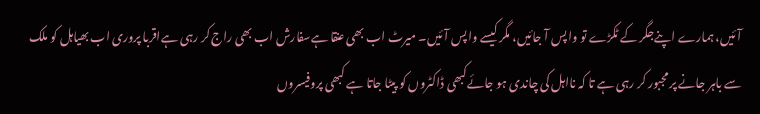آئیں، ہمارے اپنےجگر کے ٹکڑے تو واپس آ جائیں، مگر کیسے واپس آئیں۔ میرٹ اب بھی عنقا ہےسفارش اب بھی راج کر رہی ہےاقربا پروری اب بھیاہل کو ملک سے باہر جانے پر مجبور کر رہی ہے تا کہ نااہل کی چاندی ہو جائےکبھی ڈاکٹروں کو پیٹا جاتا ہے کبھی پروفیسروں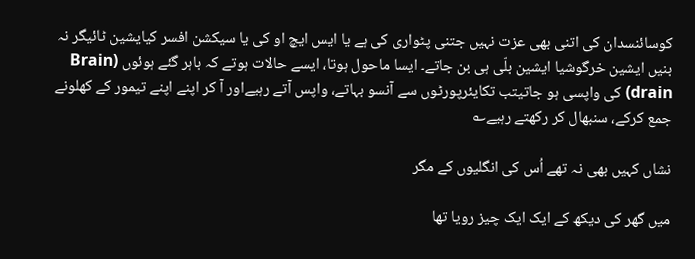کوسائنسدان کی اتنی بھی عزت نہیں جتنی پٹواری کی ہے یا ایس ایچ او کی یا سیکشن افسر کیایشین ٹائیگر نہ بنیں ایشین خرگوشیا ایشین بلّی ہی بن جاتے۔ ایسا ماحول ہوتا، ایسے حالات ہوتے کہ باہر گئے ہوئوں (Brain drain) کی واپسی ہو جاتیتب تکایئرپورٹوں سے آنسو بہاتے، واپس آتے رہیےاور آ کر اپنے اپنے تیمور کے کھلونے جمع کرکے، سنبھال کر رکھتے رہیے؎

نشاں کہیں بھی نہ تھے اُس کی انگلیوں کے مگر

میں گھر کی دیکھ کے ایک ایک چیز رویا تھا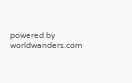powered by worldwanders.com